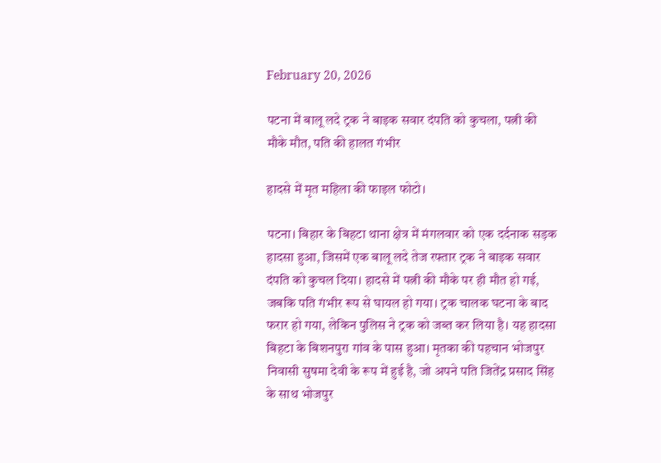February 20, 2026

पटना में बालू लदे ट्रक ने बाइक सवार दंपति को कुचला, पत्नी की मौके मौत, पति की हालत गंभीर

हादसे में मृत महिला की फाइल फोटो।

पटना। बिहार के बिहटा थाना क्षेत्र में मंगलवार को एक दर्दनाक सड़क हादसा हुआ, जिसमें एक बालू लदे तेज रफ्तार ट्रक ने बाइक सवार दंपति को कुचल दिया। हादसे में पत्नी की मौके पर ही मौत हो गई, जबकि पति गंभीर रूप से घायल हो गया। ट्रक चालक घटना के बाद फरार हो गया, लेकिन पुलिस ने ट्रक को जब्त कर लिया है। यह हादसा बिहटा के बिशनपुरा गांव के पास हुआ। मृतका की पहचान भोजपुर निवासी सुषमा देवी के रूप में हुई है, जो अपने पति जितेंद्र प्रसाद सिंह के साथ भोजपुर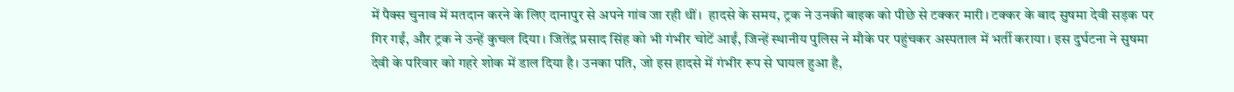में पैक्स चुनाव में मतदान करने के लिए दानापुर से अपने गांव जा रही थीं।  हादसे के समय, ट्रक ने उनकी बाइक को पीछे से टक्कर मारी। टक्कर के बाद सुषमा देवी सड़क पर गिर गईं, और ट्रक ने उन्हें कुचल दिया। जितेंद्र प्रसाद सिंह को भी गंभीर चोटें आईं, जिन्हें स्थानीय पुलिस ने मौके पर पहुंचकर अस्पताल में भर्ती कराया। इस दुर्घटना ने सुषमा देवी के परिवार को गहरे शोक में डाल दिया है। उनका पति, जो इस हादसे में गंभीर रूप से घायल हुआ है,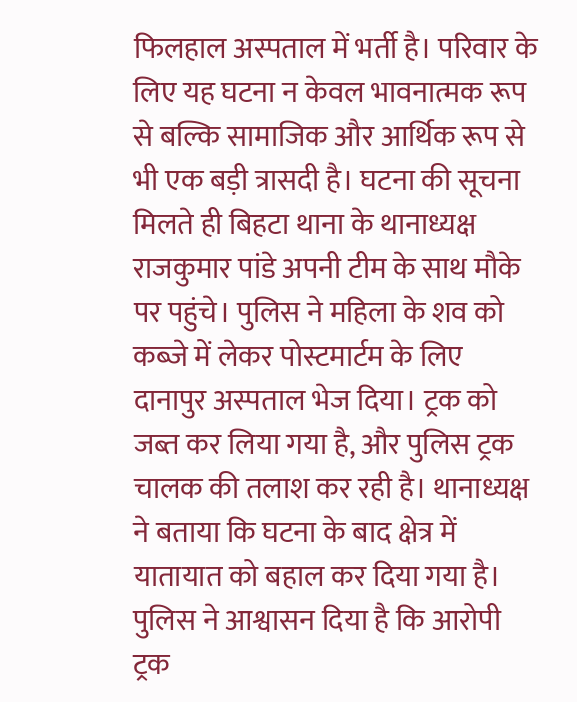फिलहाल अस्पताल में भर्ती है। परिवार के लिए यह घटना न केवल भावनात्मक रूप से बल्कि सामाजिक और आर्थिक रूप से भी एक बड़ी त्रासदी है। घटना की सूचना मिलते ही बिहटा थाना के थानाध्यक्ष राजकुमार पांडे अपनी टीम के साथ मौके पर पहुंचे। पुलिस ने महिला के शव को कब्जे में लेकर पोस्टमार्टम के लिए दानापुर अस्पताल भेज दिया। ट्रक को जब्त कर लिया गया है, और पुलिस ट्रक चालक की तलाश कर रही है। थानाध्यक्ष ने बताया कि घटना के बाद क्षेत्र में यातायात को बहाल कर दिया गया है। पुलिस ने आश्वासन दिया है कि आरोपी ट्रक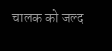चालक को जल्द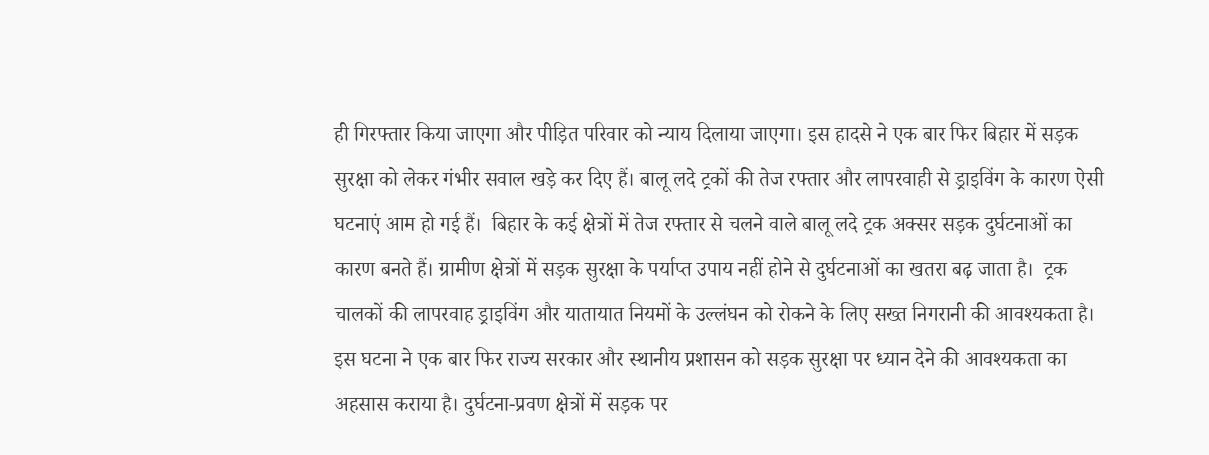ही गिरफ्तार किया जाएगा और पीड़ित परिवार को न्याय दिलाया जाएगा। इस हादसे ने एक बार फिर बिहार में सड़क सुरक्षा को लेकर गंभीर सवाल खड़े कर दिए हैं। बालू लदे ट्रकों की तेज रफ्तार और लापरवाही से ड्राइविंग के कारण ऐसी घटनाएं आम हो गई हैं।  बिहार के कई क्षेत्रों में तेज रफ्तार से चलने वाले बालू लदे ट्रक अक्सर सड़क दुर्घटनाओं का कारण बनते हैं। ग्रामीण क्षेत्रों में सड़क सुरक्षा के पर्याप्त उपाय नहीं होने से दुर्घटनाओं का खतरा बढ़ जाता है।  ट्रक चालकों की लापरवाह ड्राइविंग और यातायात नियमों के उल्लंघन को रोकने के लिए सख्त निगरानी की आवश्यकता है। इस घटना ने एक बार फिर राज्य सरकार और स्थानीय प्रशासन को सड़क सुरक्षा पर ध्यान देने की आवश्यकता का अहसास कराया है। दुर्घटना-प्रवण क्षेत्रों में सड़क पर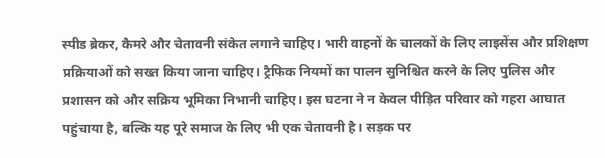स्पीड ब्रेकर, कैमरे और चेतावनी संकेत लगाने चाहिए। भारी वाहनों के चालकों के लिए लाइसेंस और प्रशिक्षण प्रक्रियाओं को सख्त किया जाना चाहिए। ट्रैफिक नियमों का पालन सुनिश्चित करने के लिए पुलिस और प्रशासन को और सक्रिय भूमिका निभानी चाहिए। इस घटना ने न केवल पीड़ित परिवार को गहरा आघात पहुंचाया है, बल्कि यह पूरे समाज के लिए भी एक चेतावनी है। सड़क पर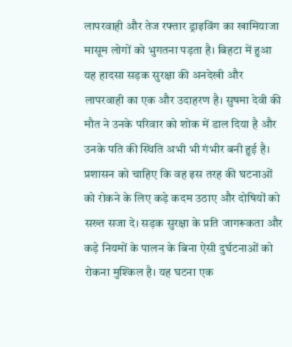लापरवाही और तेज रफ्तार ड्राइविंग का खामियाजा मासूम लोगों को भुगतना पड़ता है। बिहटा में हुआ यह हादसा सड़क सुरक्षा की अनदेखी और लापरवाही का एक और उदाहरण है। सुषमा देवी की मौत ने उनके परिवार को शोक में डाल दिया है और उनके पति की स्थिति अभी भी गंभीर बनी हुई है। प्रशासन को चाहिए कि वह इस तरह की घटनाओं को रोकने के लिए कड़े कदम उठाए और दोषियों को सख्त सजा दे। सड़क सुरक्षा के प्रति जागरूकता और कड़े नियमों के पालन के बिना ऐसी दुर्घटनाओं को रोकना मुश्किल है। यह घटना एक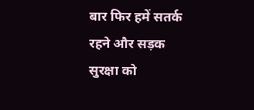बार फिर हमें सतर्क रहने और सड़क सुरक्षा को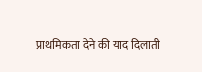प्राथमिकता देने की याद दिलाती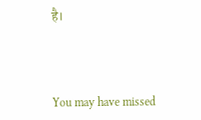है।



You may have missed